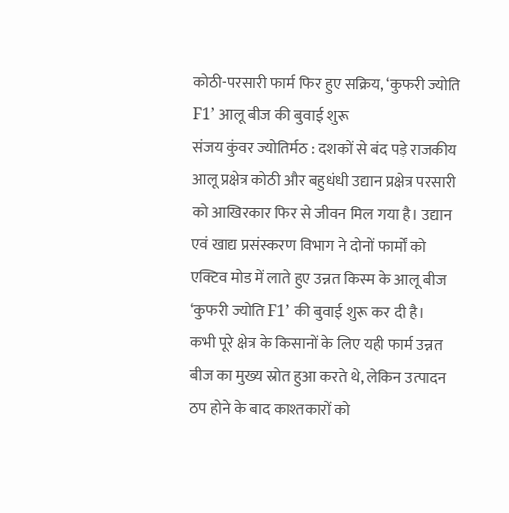कोठी-परसारी फार्म फिर हुए सक्रिय, ‘कुफरी ज्योति F1’ आलू बीज की बुवाई शुरू
संजय कुंवर ज्योतिर्मठ : दशकों से बंद पड़े राजकीय आलू प्रक्षेत्र कोठी और बहुधंधी उद्यान प्रक्षेत्र परसारी को आखिरकार फिर से जीवन मिल गया है। उद्यान एवं खाद्य प्रसंस्करण विभाग ने दोनों फार्मों को एक्टिव मोड में लाते हुए उन्नत किस्म के आलू बीज ‘कुफरी ज्योति F1’ की बुवाई शुरू कर दी है।
कभी पूरे क्षेत्र के किसानों के लिए यही फार्म उन्नत बीज का मुख्य स्रोत हुआ करते थे, लेकिन उत्पादन ठप होने के बाद काश्तकारों को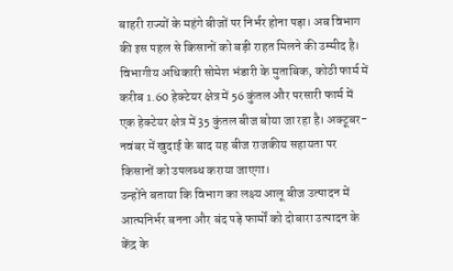बाहरी राज्यों के महंगे बीजों पर निर्भर होना पड़ा। अब विभाग की इस पहल से किसानों को बड़ी राहत मिलने की उम्मीद है।
विभागीय अधिकारी सोमेश भंडारी के मुताबिक, कोठी फार्म में करीब 1.60 हेक्टेयर क्षेत्र में 56 कुंतल और परसारी फार्म में एक हेक्टेयर क्षेत्र में 35 कुंतल बीज बोया जा रहा है। अक्टूबर-नवंबर में खुदाई के बाद यह बीज राजकीय सहायता पर किसानों को उपलब्ध कराया जाएगा।
उन्होंने बताया कि विभाग का लक्ष्य आलू बीज उत्पादन में आत्मनिर्भर बनना और बंद पड़े फार्मों को दोबारा उत्पादन के केंद्र के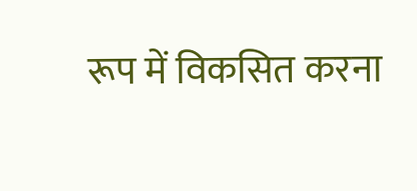रूप में विकसित करना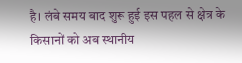है। लंबे समय बाद शुरू हुई इस पहल से क्षेत्र के किसानों को अब स्थानीय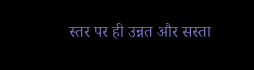स्तर पर ही उन्नत और सस्ता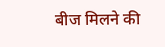बीज मिलने की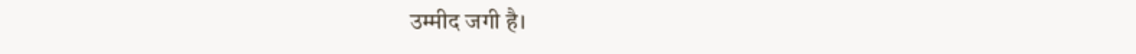उम्मीद जगी है।